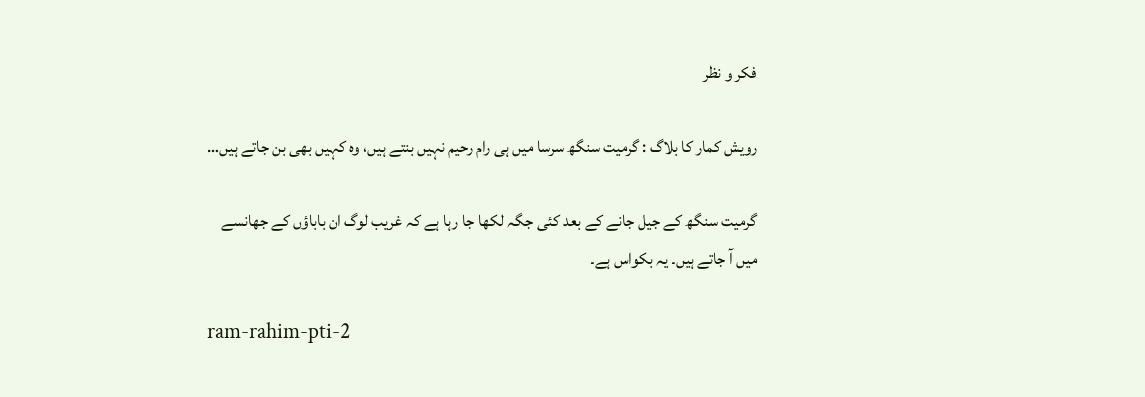فکر و نظر

رویش کمار کا بلاگ : گرمیت سنگھ سرسا میں ہی رام رحیم نہیں بنتے ہیں، وہ کہیں بھی بن جاتے ہیں…

گرمیت سنگھ کے جیل جانے کے بعد کئی جگہ لکھا جا رہا ہے کہ غریب لوگ ان باباؤں کے جھانسے میں آ جاتے ہیں۔ یہ بکواس ہے۔

ram-rahim-pti-2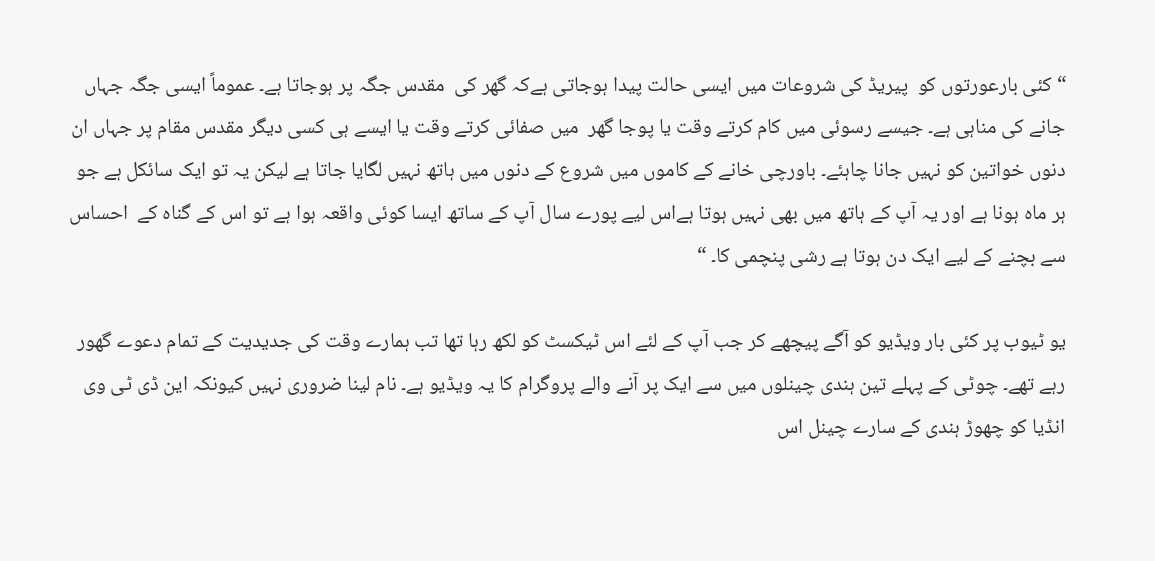“کئی بارعورتوں کو  پیریڈ کی شروعات میں ایسی حالت پیدا ہوجاتی ہےکہ گھر کی  مقدس جگہ پر ہوجاتا ہے۔ عموماً ایسی جگہ جہاں جانے کی مناہی ہے۔ جیسے رسوئی میں کام کرتے وقت یا پوجا گھر  میں صفائی کرتے وقت یا ایسے ہی کسی دیگر مقدس مقام پر جہاں ان دنوں خواتین کو نہیں جانا چاہئے۔ باورچی خانے کے کاموں میں شروع کے دنوں میں ہاتھ نہیں لگایا جاتا ہے لیکن یہ تو ایک سائکل ہے جو ہر ماہ ہونا ہے اور یہ آپ کے ہاتھ میں بھی نہیں ہوتا ہےاس لیے پورے سال آپ کے ساتھ ایسا کوئی واقعہ ہوا ہے تو اس کے گناہ کے  احساس سے بچنے کے لیے ایک دن ہوتا ہے رشی پنچمی کا۔ “

یو ٹیوب پر کئی بار ویڈیو کو آگے پیچھے کر جب آپ کے لئے اس ٹیکسٹ کو لکھ رہا تھا تب ہمارے وقت کی جدیدیت کے تمام دعوے گھور رہے تھے۔ چوٹی کے پہلے تین ہندی چینلوں میں سے ایک پر آنے والے پروگرام کا یہ ویڈیو ہے۔ نام لینا ضروری نہیں کیونکہ این ڈی ٹی وی انڈیا کو چھوڑ ہندی کے سارے چینل اس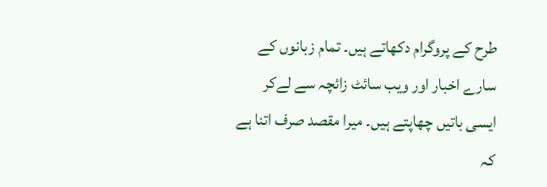طرح کے پروگرام دکھاتے ہیں۔ تمام زبانوں کے سارے اخبار اور ویب سائٹ زائچہ سے لےکر ایسی باتیں چھاپتے ہیں۔ میرا مقصد صرف اتنا ہے کہ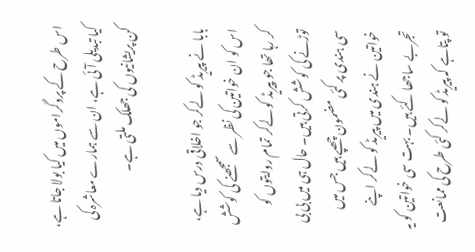اس طرح کے پروگراموں میں کیا بولا جاتا ہے، کیا تبدیلی آئی ہے، ان سے ہمارے معاشرہ کی کن پریشانیوں کی جھلک ملتی ہے۔

بابا نے پیریڈ کو لےکر جو اخلاقی درس دیا ہے، اس کو ان خواتین کی نظر سے سمجھنے کی کوشش کر رہا تھا جو پیریڈ کو لےکر تمام روایتوں کو توڑنے کی کوشش کرتی ہیں۔ حال ہی میں بی بی سی ہندی پر کئی مضمون چھپے ہیں جس میں خواتین نے ہندی میں پیریڈ کو لےکر اپنے تجربے ساجھا کئے ہیں۔ بہت سی خواتین کو یہ تو پتاہے کہ پیریڈ کو لےکر کئی طرح کی ممانعت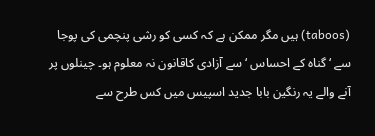(taboos) ہیں مگر ممکن ہے کہ کسی کو رشی پنچمی کی پوجا سے ‘ گناہ کے احساس ‘ سے آزادی کاقانون نہ معلوم ہو۔ چینلوں پر آنے والے یہ رنگین بابا جدید اسپیس میں کس طرح سے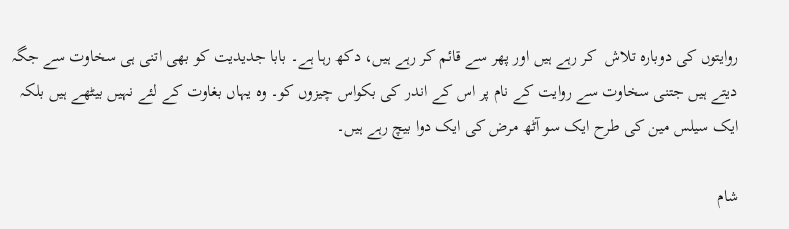روایتوں کی دوبارہ تلاش  کر رہے ہیں اور پھر سے قائم کر رہے ہیں، دکھ رہا ہے۔ بابا جدیدیت کو بھی اتنی ہی سخاوت سے جگہ دیتے ہیں جتنی سخاوت سے روایت کے نام پر اس کے اندر کی بکواس چیزوں کو۔ وہ یہاں بغاوت کے لئے نہیں بیٹھے ہیں بلکہ ایک سیلس مین کی طرح ایک سو آٹھ مرض کی ایک دوا بیچ رہے ہیں۔

شام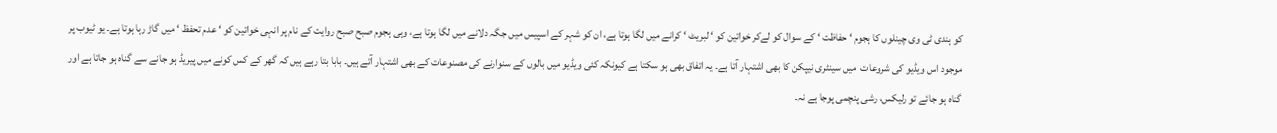کو ہندی ٹی وی چینلوں کا ہجوم ‘ حفاظت ‘ کے سوال کو لےکر خواتین کو ‘ لبریٹ ‘ کرانے میں لگا ہوتا ہے، ان کو شہر کے اسپیس میں جگہ دلانے میں لگا ہوتا ہے، وہی ہجوم صبح صبح روایت کے نام پر انہی خواتین کو ‘ عدم تحفظ ‘ میں گاڑ رہا ہوتا ہے۔ یو ٹیوب پر موجود اس ویڈیو کی شروعات  میں سینٹری نیپکن کا بھی اشتہار آتا ہے۔ یہ اتفاق بھی ہو سکتا ہے کیونکہ کئی ویڈیو میں بالوں کے سنوارنے کی مصنوعات کے بھی اشتہار آتے ہیں۔ بابا بتا رہے ہیں کہ گھر کے کس کونے میں پیریڈ ہو جانے سے گناہ ہو جاتا ہے اور گناہ ہو جائے تو رلیکس، رشی پنچمی پوجا ہے نہ۔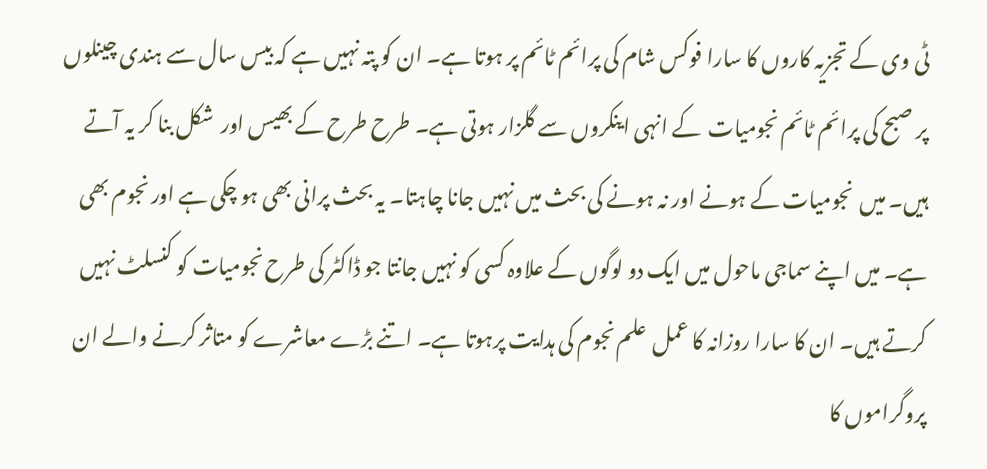ٹی وی کے تجزیہ کاروں کا سارا فوکس شام کی پرائم ٹائم پر ہوتا ہے۔ ان کو پتہ نہیں ہے کہ بیس سال سے ہندی چینلوں پر صبح کی پرائم ٹائم نجومیات  کے انہی اینکروں سے گلزار ہوتی ہے۔ طرح طرح کے بھیس اور  شکل بنا کر یہ آتے ہیں۔ میں  نجومیات کے ہونے اور نہ ہونے کی بحث میں نہیں جانا چاہتا۔ یہ بحث پرانی بھی ہو چکی ہے اور نجوم بھی ہے۔ میں اپنے سماجی ماحول میں ایک دو لوگوں کے علاوہ کسی کو نہیں جانتا جو ڈاکٹر کی طرح نجومیات کو کنسلٹ نہیں کرتے ہیں۔ ان کا سارا روزانہ کا عمل  علم نجوم کی ہدایت پرہوتا ہے۔ اتنے بڑے معاشرے کو متاثر کرنے والے ان پروگراموں کا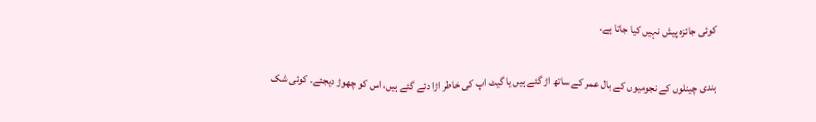کوئی جائزہ پیش نہیں کیا جاتا ہے۔

ہندی چینلوں کے نجومیوں کے بال عمر کے ساتھ اڑ گئے ہیں یا گیٹ اپ کی خاطر اڑا دئے گئے ہیں، اس کو چھوڑ دیجئے۔ کوئی شک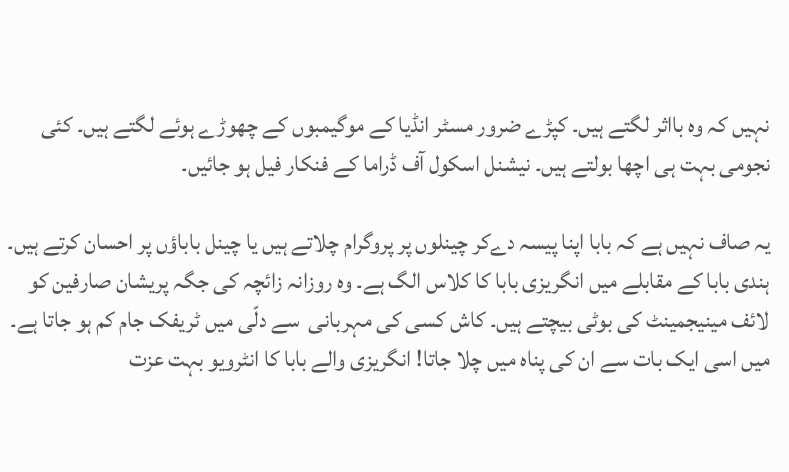نہیں کہ وہ بااثر لگتے ہیں۔ کپڑے ضرور مسٹر انڈیا کے موگیمبوں کے چھوڑے ہوئے لگتے ہیں۔ کئی نجومی بہت ہی اچھا بولتے ہیں۔ نیشنل اسکول آف ڈراما کے فنکار فیل ہو جائیں۔

یہ صاف نہیں ہے کہ بابا اپنا پیسہ دےکر چینلوں پر پروگرام چلاتے ہیں یا چینل باباؤں پر احسان کرتے ہیں۔ ہندی بابا کے مقابلے میں انگریزی بابا کا کلاس الگ ہے۔ وہ روزانہ زائچہ کی جگہ پریشان صارفین کو لائف مینیجمینٹ کی بوٹی بیچتے ہیں۔ کاش کسی کی مہربانی  سے دلّی میں ٹریفک جام کم ہو جاتا ہے۔ میں اسی ایک بات سے ان کی پناہ میں چلا جاتا! انگریزی والے بابا کا انٹرویو بہت عزت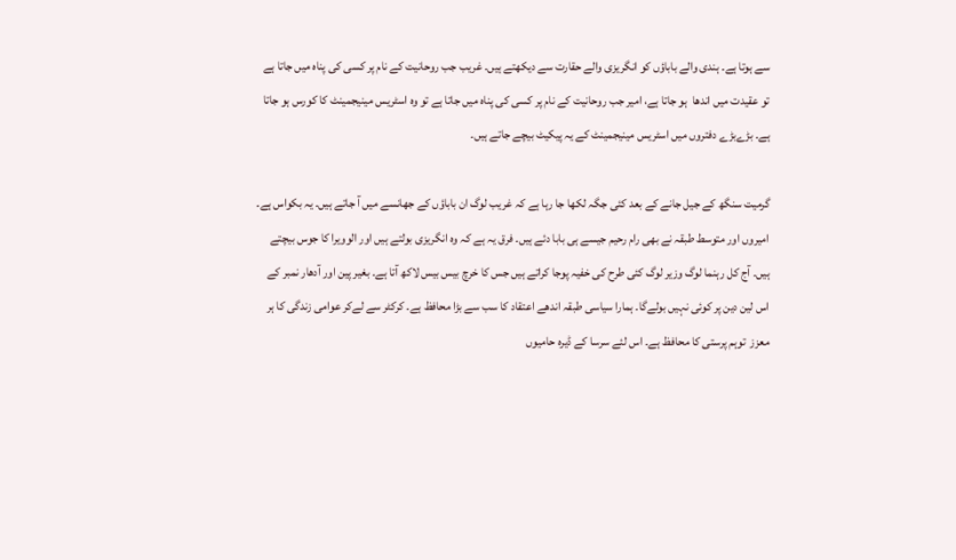سے ہوتا ہے۔ ہندی والے باباؤں کو انگریزی والے حقارت سے دیکھتے ہیں۔ غریب جب روحانیت کے نام پر کسی کی پناہ میں جاتا ہے تو عقیدت میں اندھا  ہو جاتا ہے، امیر جب روحانیت کے نام پر کسی کی پناہ میں جاتا ہے تو وہ اسٹریس مینیجمینٹ کا کورس ہو جاتا ہے۔ بڑےبڑے دفتروں میں اسٹریس مینیجمینٹ کے یہ پیکیٹ بیچے جاتے ہیں۔

گرمیت سنگھ کے جیل جانے کے بعد کئی جگہ لکھا جا رہا ہے کہ غریب لوگ ان باباؤں کے جھانسے میں آ جاتے ہیں۔ یہ بکواس ہے۔ امیروں اور متوسط طبقہ نے بھی رام رحیم جیسے ہی بابا دئے ہیں۔ فرق یہ ہے کہ وہ انگریزی بولتے ہیں اور الوویرا کا جوس بیچتے ہیں۔ آج کل رہنما لوگ وزیر لوگ کئی طرح کی خفیہ پوجا کراتے ہیں جس کا خرچ بیس بیس لاکھ آتا ہے۔ بغیر پین اور آدھار نمبر کے اس لین دین پر کوئی نہیں بولے‌گا۔ ہمارا سیاسی طبقہ اندھے اعتقاد کا سب سے بڑا محافظ ہے۔ کرکٹر سے لےکر عوامی زندگی کا ہر معزز  توہم پرستی کا محافظ ہے۔ اس لئے سرسا کے ڈیرہ حامیوں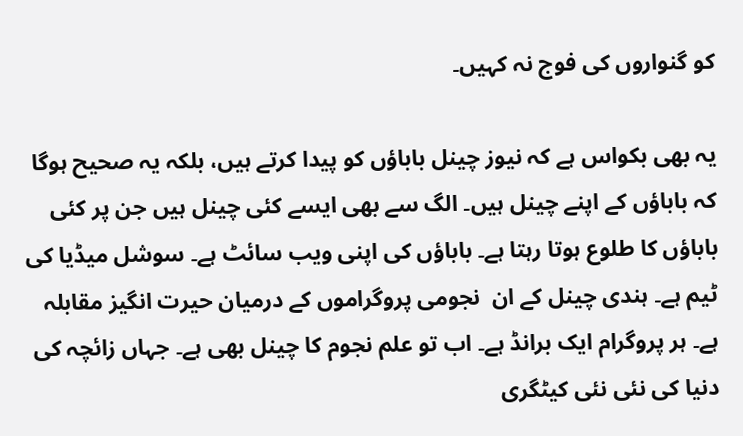کو گنواروں کی فوج نہ کہیں۔

یہ بھی بکواس ہے کہ نیوز چینل باباؤں کو پیدا کرتے ہیں، بلکہ یہ صحیح ہوگا کہ باباؤں کے اپنے چینل ہیں۔ الگ سے بھی ایسے کئی چینل ہیں جن پر کئی باباؤں کا طلوع ہوتا رہتا ہے۔ باباؤں کی اپنی ویب سائٹ ہے۔ سوشل میڈیا کی ٹیم ہے۔ ہندی چینل کے ان  نجومی پروگراموں کے درمیان حیرت انگیز مقابلہ ہے۔ ہر پروگرام ایک برانڈ ہے۔ اب تو علم نجوم کا چینل بھی ہے۔ جہاں زائچہ کی دنیا کی نئی نئی کیٹگری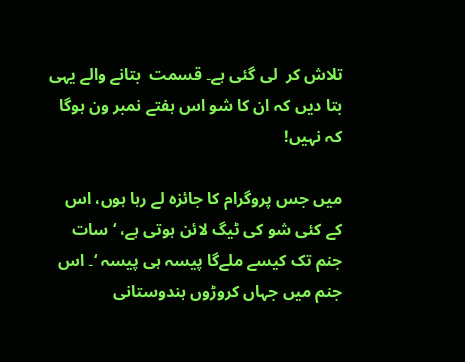تلاش کر  لی گئی ہے۔ قسمت  بتانے والے یہی بتا دیں کہ ان کا شو اس ہفتے نمبر ون ہوگا کہ نہیں!

میں جس پروگرام کا جائزہ لے رہا ہوں، اس کے کئی شو کی ٹیگ لائن ہوتی ہے، ‘ سات جنم تک کیسے ملے‌گا پیسہ ہی پیسہ ‘۔ اس جنم میں جہاں کروڑوں ہندوستانی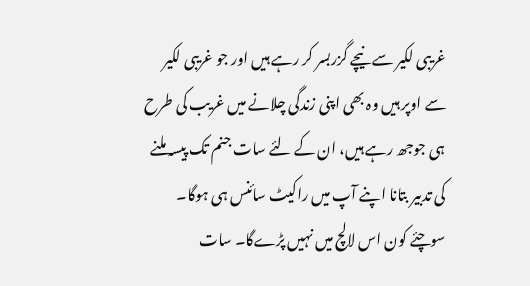غریبی لکیر سے نیچے گزربسر کر رہے ہیں اور جو غریبی لکیر سے اوپر ہیں وہ بھی اپنی زندگی چلانے میں غریب کی طرح ہی جوجھ رہے ہیں، ان کے لئے سات جنم تک پیسہ ملنے کی تدبیر بتانا اپنے آپ میں راکیٹ سائنس ہی ہوگا۔ سوچئے کون اس لالچ میں نہیں پڑے‌گا۔ سات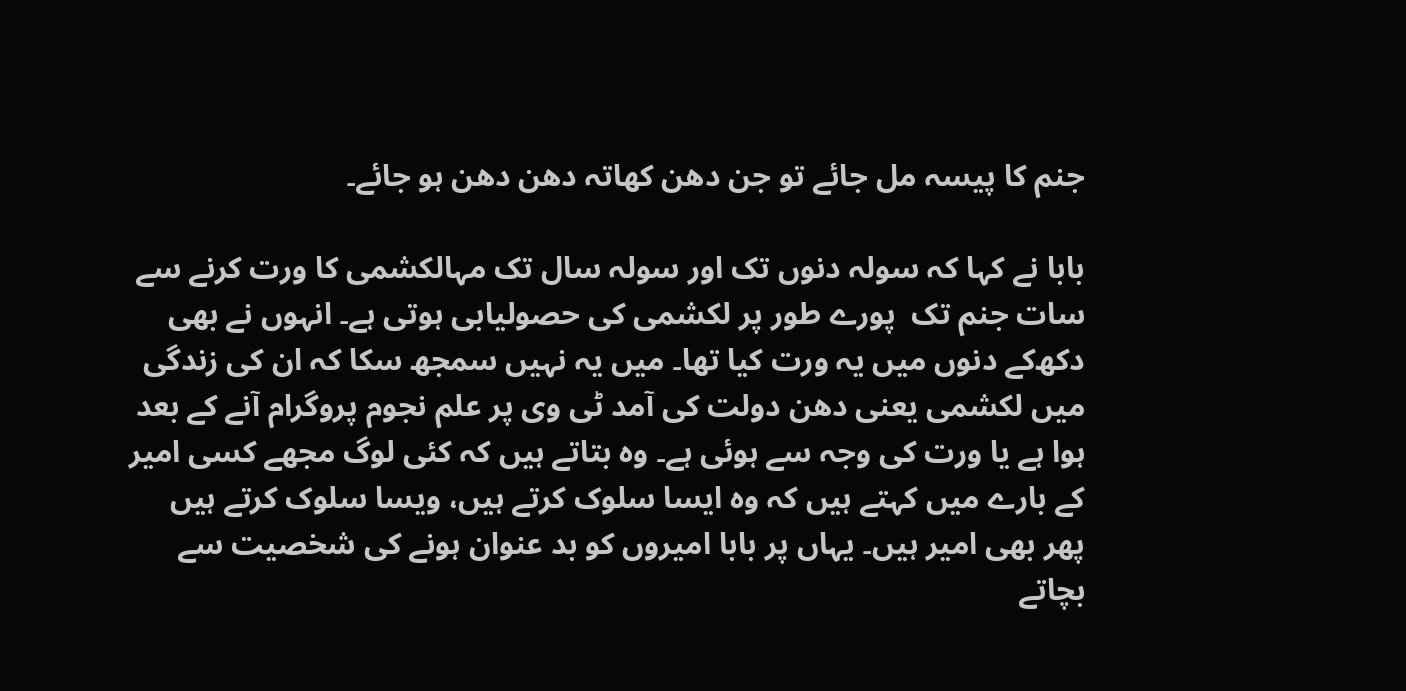جنم کا پیسہ مل جائے تو جن دھن کھاتہ دھن دھن ہو جائے۔

بابا نے کہا کہ سولہ دنوں تک اور سولہ سال تک مہالکشمی کا ورت کرنے سے سات جنم تک  پورے طور پر لکشمی کی حصولیابی ہوتی ہے۔ انہوں نے بھی دکھ‌کے دنوں میں یہ ورت کیا تھا۔ میں یہ نہیں سمجھ سکا کہ ان کی زندگی میں لکشمی یعنی دھن دولت کی آمد ٹی وی پر علم نجوم پروگرام آنے کے بعد ہوا ہے یا ورت کی وجہ سے ہوئی ہے۔ وہ بتاتے ہیں کہ کئی لوگ مجھے کسی امیر کے بارے میں کہتے ہیں کہ وہ ایسا سلوک کرتے ہیں، ویسا سلوک کرتے ہیں پھر بھی امیر ہیں۔ یہاں پر بابا امیروں کو بد عنوان ہونے کی شخصیت سے بچاتے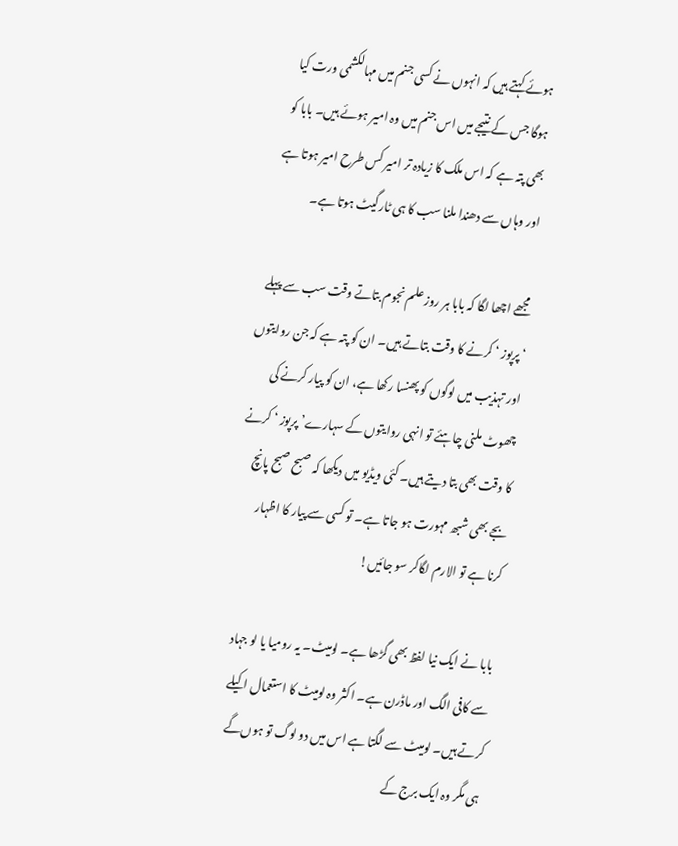ہوئے کہتے ہیں کہ انہوں نے کسی جنم میں مہالکشمی ورت کیا ہوگا جس کے نتیجے میں اس جنم میں وہ امیر ہوئے ہیں۔ بابا کو بھی پتہ ہے کہ اس ملک کا زیادہ تر امیر کس طرح امیر ہوتا ہے اور وہاں سے دھندا ملنا سب کا ہی ٹارگیٹ ہوتا ہے۔

مجھے اچھا لگا کہ بابا ہر روز علم نجوم بتاتے وقت سب سے پہلے ‘ پرپوز ‘ کرنے کا وقت بتاتے ہیں۔ ان کو پتہ ہے کہ جن روایتوں اور تہذیب میں لوگوں کو پھنسا رکھا ہے، ان کو پیار کرنے کی چھوٹ ملنی چاہئے تو انہی روایتوں کے سہارے’ پرپوز ‘ کرنے کا وقت بھی بتا دیتے ہیں۔ کئی ویڈیو میں دیکھا کہ صبح صبح پانچ بجے بھی شبھ مہورت ہو جاتا ہے۔ تو کسی سے پیار کا اظہار کرنا ہے تو الارم لگاکر سو جائیں!

بابا نے ایک نیا لفظ بھی گڑھا ہے۔ لومیٹ۔ یہ رومیا یا لو جہاد سے کافی الگ اور ماڈرن ہے۔ اکثر وہ لومیٹ کا استعمال اکیلے کرتے ہیں۔ لومیٹ سے لگتا ہے اس میں دو لوگ تو ہوں‌گے ہی مگر وہ ایک برج کے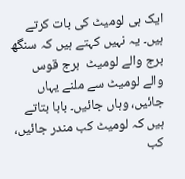ایک ہی لومیٹ کی بات کرتے ہیں۔ یہ نہیں کہتے ہیں کہ سنگھ برج والے لومیٹ  برج قوس  والے لومیٹ سے ملنے یہاں جائیں، وہاں جائیں۔ بابا بتاتے ہیں کہ لومیٹ کب مندر جائیں، کب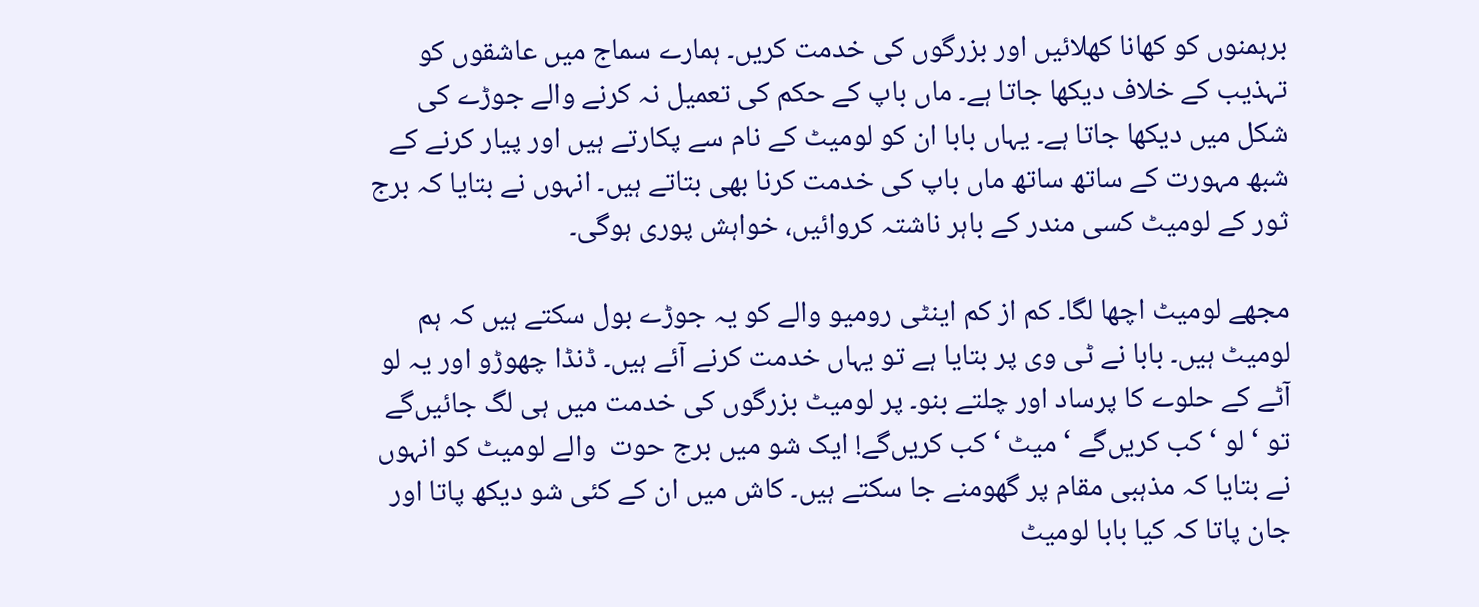برہمنوں کو کھانا کھلائیں اور بزرگوں کی خدمت کریں۔ ہمارے سماج میں عاشقوں کو تہذیب کے خلاف دیکھا جاتا ہے۔ ماں باپ کے حکم کی تعمیل نہ کرنے والے جوڑے کی شکل میں دیکھا جاتا ہے۔ یہاں بابا ان کو لومیٹ کے نام سے پکارتے ہیں اور پیار کرنے کے شبھ مہورت کے ساتھ ساتھ ماں باپ کی خدمت کرنا بھی بتاتے ہیں۔ انہوں نے بتایا کہ برج ثور کے لومیٹ کسی مندر کے باہر ناشتہ کروائیں، خواہش پوری ہوگی۔

مجھے لومیٹ اچھا لگا۔ کم از کم اینٹی رومیو والے کو یہ جوڑے بول سکتے ہیں کہ ہم لومیٹ ہیں۔ بابا نے ٹی وی پر بتایا ہے تو یہاں خدمت کرنے آئے ہیں۔ ڈنڈا چھوڑو اور یہ لو آٹے کے حلوے کا پرساد اور چلتے بنو۔ پر لومیٹ بزرگوں کی خدمت میں ہی لگ جائیں‌گے تو ‘ لو ‘ کب کریں‌گے ‘ میٹ ‘ کب کریں‌گے! ایک شو میں برج حوت  والے لومیٹ کو انہوں نے بتایا کہ مذہبی مقام پر گھومنے جا سکتے ہیں۔ کاش میں ان کے کئی شو دیکھ پاتا اور جان پاتا کہ کیا بابا لومیٹ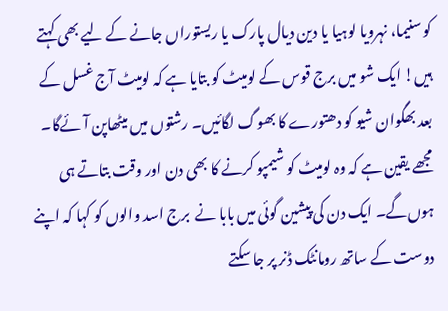کو سنیما، نہرویا لوہیا یا دین دیال پارک یا ریستوراں جانے کے لیے بھی کہتے ہیں! ایک شو میں برج قوس کے لومیٹ کو بتایا ہے کہ لومیٹ آج غسل کے بعد بھگوان شیو کو دھتورے کا بھوگ لگائیں۔ رشتوں میں میٹھاپن آئے‌گا۔ مجھے یقین ہے کہ وہ لومیٹ کو شیمپو کرنے کا بھی دن اور وقت بتاتے ہی ہوں‌گے۔ ایک دن کی پیشین گوئی میں بابا نے  برج اسد والوں کو کہا کہ اپنے دوست کے ساتھ رومانٹک ڈنر پر جا سکتے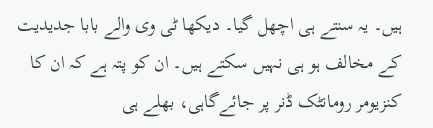ہیں۔ یہ سنتے ہی اچھل گیا۔ دیکھا ٹی وی والے بابا جدیدیت کے مخالف ہو ہی نہیں سکتے ہیں۔ ان کو پتہ ہے کہ ان کا کنزیومر رومانٹک ڈنر پر جائے‌گاہی، بھلے ہی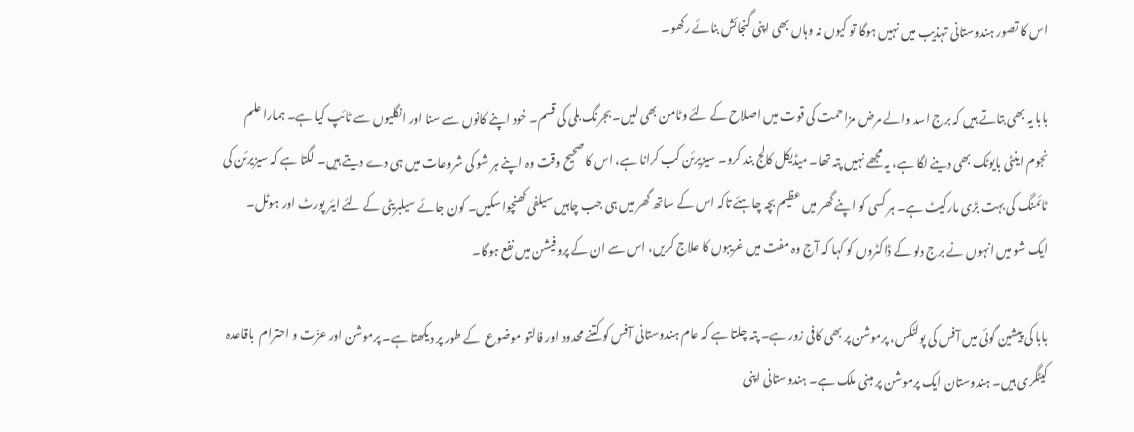اس کا تصور ہندوستانی تہذیب میں نہیں ہوگا تو کیوں نہ وہاں بھی اپنی گنجائش بنائے رکھو۔

بابا یہ بھی بتاتے ہیں کہ برج اسد والے مرض مزاحمت کی قوت میں اصلاح کے لئے وٹامن بھی لیں۔ بجرنگ بلی کی قسم۔ خود اپنے کانوں سے سنا اور انگلیوں سے ٹائپ کیا ہے۔ ہمارا علم نجوم اینٹی بایوٹک بھی دینے لگا ہے، یہ مجھے نہیں پتہ تھا۔ میڈیکل کالج بند کرو۔ سیزیرئن کب کرانا ہے، اس کا صحیح وقت وہ اپنے ہر شو کی شروعات میں ہی دے دیتے ہیں۔ لگتا ہے کہ سیزیرئن کی ٹائمنگ کی بہت بڑی مارکیٹ ہے۔ ہر کسی کو اپنے گھر میں عظیم بچہ چاہئے تاکہ اس کے ساتھ گھر میں ہی جب چاہیں سیلفی کھنچوا سکیں۔ کون جائے سیلبریٹی کے لئے ایئر پورٹ اور ہوٹل۔ ایک شو میں انہوں نے برج دلو کے ڈاکٹروں کو کہا کہ آج وہ مفت میں غریبوں کا علاج کریں، اس سے ان کے پروفیشن میں نفع ہوگا۔

بابا کی پیشین گوئی میں آفس کی پولٹکس، پرموشن پر بھی کافی زور ہے۔ پتہ چلتا ہے کہ عام ہندوستانی آفس کو کتنے محدود اور فالتو موضوع  کے طور پر دیکھتا ہے۔ پرموشن اور عزّت و احترام  باقاعدہ کیٹگری ہیں۔ ہندوستان ایک پرموشن پر مبنی ملک ہے۔ ہندوستانی اپنی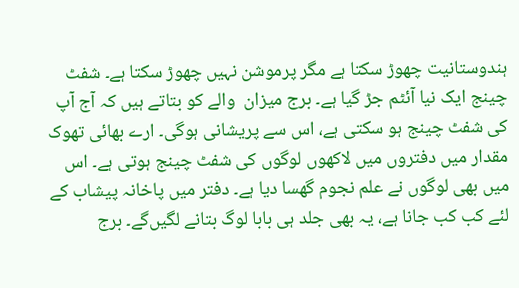ہندوستانیت چھوڑ سکتا ہے مگر پرموشن نہیں چھوڑ سکتا ہے۔ شفٹ چینج ایک نیا آئٹم جڑ گیا ہے۔ برج ميزان  والے کو بتاتے ہیں کہ آج آپ کی شفٹ چینج ہو سکتی ہے، اس سے پریشانی ہوگی۔ ارے بھائی تھوک مقدار میں دفتروں میں لاکھوں لوگوں کی شفٹ چینج ہوتی ہے۔ اس میں بھی لوگوں نے علم نجوم گھسا دیا ہے۔ دفتر میں پاخانہ پیشاب کے لئے کب کب جانا ہے، یہ بھی جلد ہی بابا لوگ بتانے لگیں‌گے۔ برج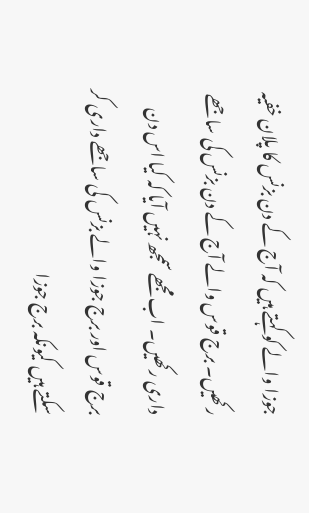جوزا والے کو کہتے ہیں کہ آج کے دن بزنس کا پلان خفیہ رکھیں۔ برج قوس والے آج کے دن بزنس کی ساجھے داری رکھیں۔ اب مجھے سمجھ نہیں آیا کہ کیا اس دن برج قوس اور برج جوزا والے بزنس کی ساجھے داری کر سکتے ہیں کیونکہ برج جوزا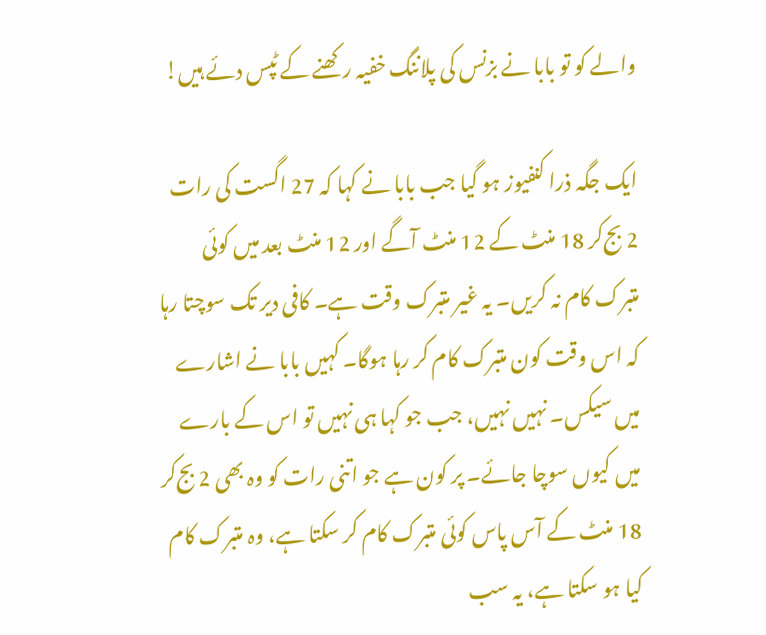والے کو تو بابا نے بزنس کی پلاننگ خفیہ رکھنے کے ٹپس دئے ہیں!

ایک جگہ ذرا کنفیوز ہو گیا جب بابا نے کہا کہ 27 اگست کی رات 2 بج‌کر 18 منٹ کے 12 منٹ آگے اور 12 منٹ بعد میں کوئی متبرک کام نہ کریں۔ یہ غیر متبرک وقت ہے۔ کافی دیر تک سوچتا رہا کہ اس وقت کون متبرک کام کر رہا ہوگا۔ کہیں بابا نے اشارے میں سیکس۔ نہیں نہیں، جب جو کہا ہی نہیں تو اس کے بارے میں کیوں سوچا جائے۔ پر کون ہے جو اتنی رات کو وہ بھی 2 بج‌کر 18 منٹ کے آس پاس کوئی متبرک کام کر سکتا ہے، وہ متبرک کام کیا ہو سکتا ہے، یہ سب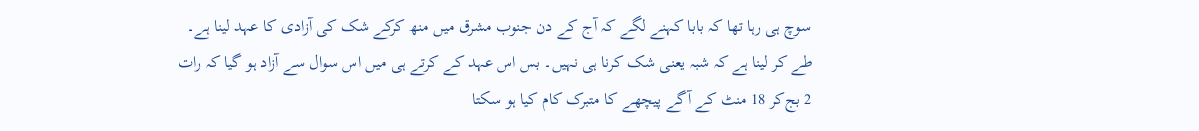سوچ ہی رہا تھا کہ بابا کہنے لگے کہ آج کے دن جنوب مشرق میں منھ کرکے شک کی آزادی کا عہد لینا ہے۔ طے کر لینا ہے کہ شبہ یعنی شک کرنا ہی نہیں۔ بس اس عہد کے کرتے ہی میں اس سوال سے آزاد ہو گیا کہ رات 2 بج‌کر 18 منٹ کے آگے پیچھے کا متبرک کام کیا ہو سکتا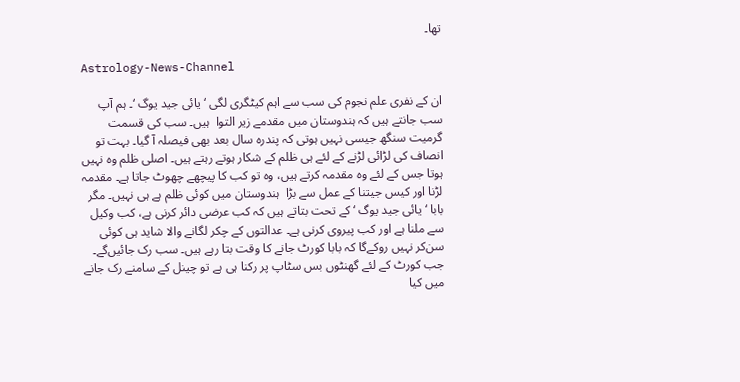تھا۔

Astrology-News-Channel

ان کے نفری علم نجوم کی سب سے اہم کیٹگری لگی ‘ یائی جید یوگ ‘۔ ہم آپ سب جانتے ہیں کہ ہندوستان میں مقدمے زیر التوا  ہیں۔ سب کی قسمت گرمیت سنگھ جیسی نہیں ہوتی کہ پندرہ سال بعد بھی فیصلہ آ گیا۔ بہت تو انصاف کی لڑائی لڑنے کے لئے ہی ظلم کے شکار ہوتے رہتے ہیں۔ اصلی ظلم وہ نہیں ہوتا جس کے لئے وہ مقدمہ کرتے ہیں، وہ تو کب کا پیچھے چھوٹ جاتا ہے۔ مقدمہ لڑنا اور کیس جیتنا کے عمل سے بڑا  ہندوستان میں کوئی ظلم ہے ہی نہیں۔ مگر بابا ‘ یائی جید یوگ ‘ کے تحت بتاتے ہیں کہ کب عرضی دائر کرنی ہے، کب وکیل سے ملنا ہے اور کب پیروی کرنی ہے۔ عدالتوں کے چکر لگانے والا شاید ہی کوئی سن‌کر نہیں روکےگا کہ بابا کورٹ جانے کا وقت بتا رہے ہیں۔ سب رک جائیں‌گے۔ جب کورٹ کے لئے گھنٹوں بس سٹاپ پر رکنا ہی ہے تو چینل کے سامنے رک جانے میں کیا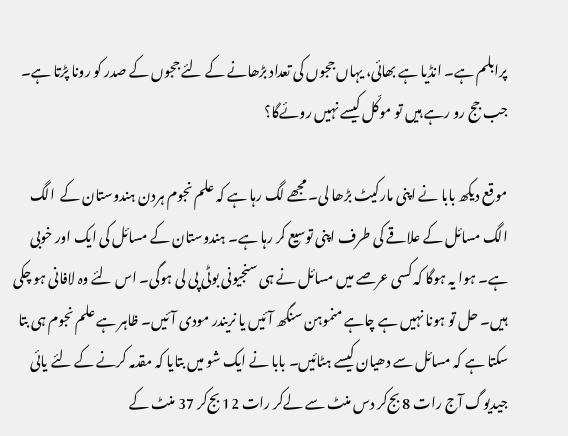پرابلم ہے۔ انڈیا ہے بھائی، یہاں ججوں کی تعداد بڑھانے کے لئے ججوں کے صدر کو رونا پڑتا ہے۔ جب جج رو رہے ہیں تو موکّل کیسے نہیں روئے‌گا؟

موقع دیکھ بابا نے اپنی مارکیٹ بڑھا لی۔ مجھے لگ رہا ہے کہ علم نجوم ہردن ہندوستان کے  الگ الگ مسائل کے علاقے کی طرف اپنی توسیع کر رہا ہے۔ ہندوستان کے مسائل کی ایک اور خوبی ہے۔ ہوا یہ ہوگا کہ کسی عرصے میں مسائل نے ہی سنجیونی بوٹی پی لی ہوگی۔ اس لئے وہ لافانی ہو چکی ہیں۔ حل تو ہونا نہیں ہے چاہے منموہن سنگھ آئیں یا نریندر مودی آئیں۔ ظاہر ہے علم نجوم ہی بتا سکتا ہے کہ مسائل سے دھیان کیسے ہٹائیں۔ بابا نے ایک شو میں بتایا کہ مقدمہ کرنے کے لئے یائی جیدیوگ آج رات 8 بج‌کر دس منٹ سے لےکر رات 12 بج‌کر 37 منٹ کے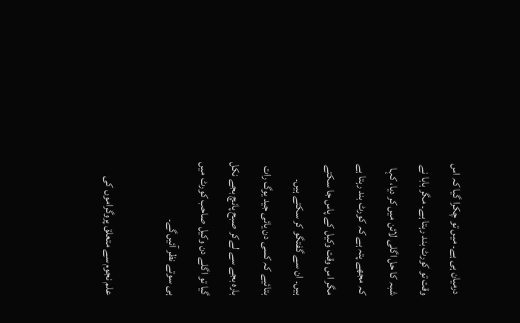درمیان ہی ہے۔ میں تو چکرا گیا کہ اس وقت تو کورٹ بند رہتا ہے۔ مگر بابا نے شبہ کا حل اگلی لائن میں کر دیا، کہا کہ مجھے پتہ ہے کہ کورٹ بند رہتا ہے مگر اس وقت وکیل کے پاس جا سکتے ہیں۔ ان سے گفتگو کر سکتے ہیں۔ بتائیے کہ کسی دن یائی جید یوگ رات بارہ بجے سے لےکر صبح پانچ بجے نکل گیا تو اگلے دن وکیل صاحب کورٹ میں ہی سوتے نظر آئیں‌گے۔

علم نجوم سے متعلق پروگراموں کی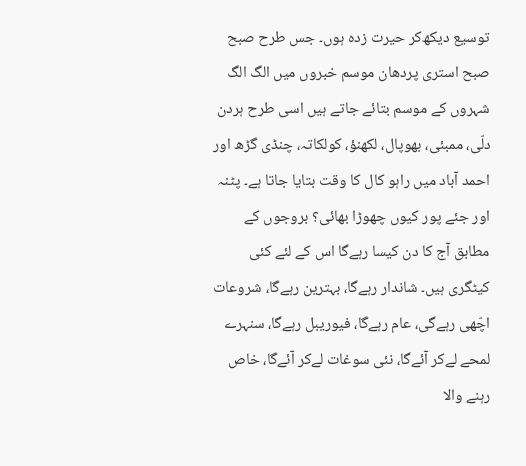توسیع دیکھ‌کر حیرت زدہ ہوں۔ جس طرح صبح صبح استری پردھان موسم خبروں میں الگ الگ شہروں کے موسم بتائے جاتے ہیں اسی طرح ہردن دلّی، ممبئی، بھوپال، لکھنؤ، کولکاتہ، چنڈی گڑھ اور احمد آباد میں راہو کال کا وقت بتایا جاتا ہے۔ پٹنہ اور جئے پور کیوں چھوڑا بھائی؟ بروجوں کے مطابق آج کا دن کیسا رہے‌گا اس کے لئے کئی کیٹگری ہیں۔ شاندار رہے‌گا، بہترین رہے‌گا، شروعات اچّھی رہے‌گی، عام رہے‌گا، فیوریبل رہے‌گا، سنہرے لمحے لےکر آئے‌گا، نئی سوغات لےکر آئے‌گا، خاص رہنے والا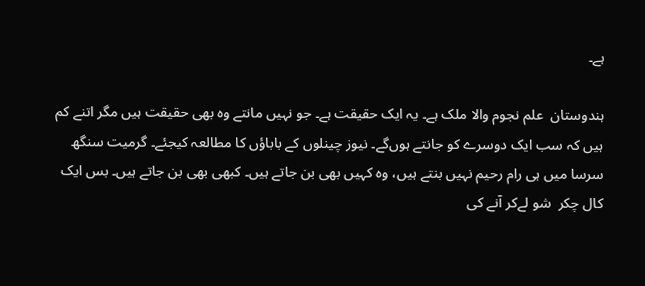ہے۔

ہندوستان  علم نجوم والا ملک ہے۔ یہ ایک حقیقت ہے۔ جو نہیں مانتے وہ بھی حقیقت ہیں مگر اتنے کم ہیں کہ سب ایک دوسرے کو جانتے ہوں‌گے۔ نیوز چینلوں کے باباؤں کا مطالعہ کیجئے۔ گرمیت سنگھ سرسا میں ہی رام رحیم نہیں بنتے ہیں، وہ کہیں بھی بن جاتے ہیں۔ کبھی بھی بن جاتے ہیں۔ بس ایک کال چکر  شو لےکر آنے کی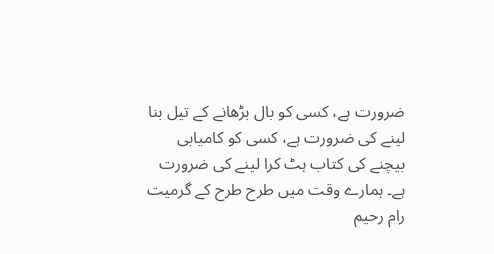ضرورت ہے، کسی کو بال بڑھانے کے تیل بنا لینے کی ضرورت ہے، کسی کو کامیابی بیچنے کی کتاب ہٹ کرا لینے کی ضرورت ہے۔ ہمارے وقت میں طرح طرح کے گرمیت رام رحیم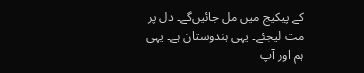کے پیکیج میں مل جائیں‌گے۔ دل پر مت لیجئے۔ یہی ہندوستان ہے۔ یہی ہم اور آپ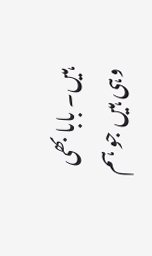ہیں۔ بابا بھی وہی ہیں جو ہم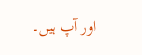اور آپ ہیں۔